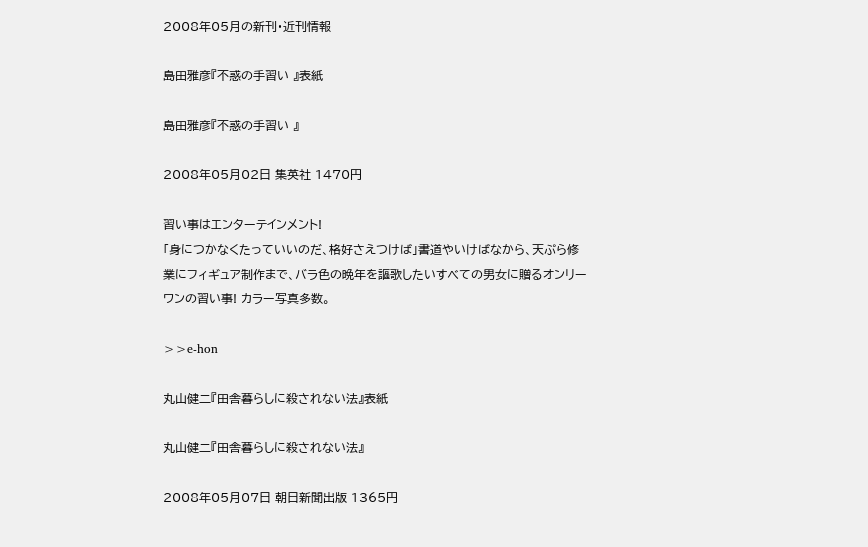2008年05月の新刊・近刊情報

島田雅彦『不惑の手習い 』表紙

島田雅彦『不惑の手習い 』

2008年05月02日 集英社 1470円

習い事はエンターテインメント!
「身につかなくたっていいのだ、格好さえつけば」書道やいけばなから、天ぷら修業にフィギュア制作まで、バラ色の晩年を謳歌したいすべての男女に贈るオンリーワンの習い事! カラー写真多数。

>>e-hon

丸山健二『田舎暮らしに殺されない法』表紙

丸山健二『田舎暮らしに殺されない法』

2008年05月07日 朝日新聞出版 1365円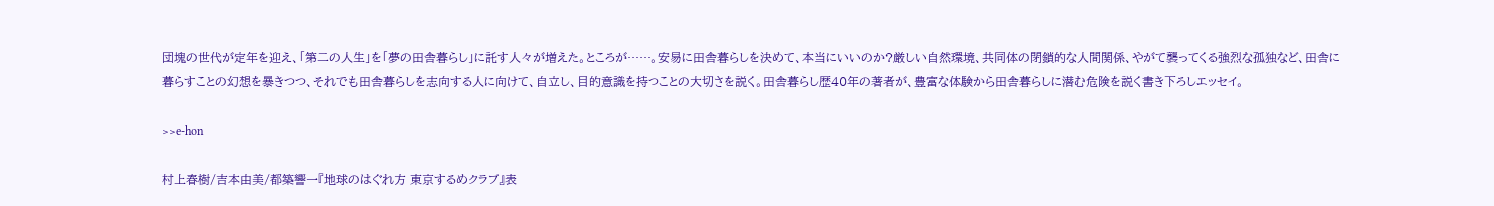団塊の世代が定年を迎え、「第二の人生」を「夢の田舎暮らし」に託す人々が増えた。ところが……。安易に田舎暮らしを決めて、本当にいいのか?厳しい自然環境、共同体の閉鎖的な人間関係、やがて襲ってくる強烈な孤独など、田舎に暮らすことの幻想を暴きつつ、それでも田舎暮らしを志向する人に向けて、自立し、目的意識を持つことの大切さを説く。田舎暮らし歴40年の著者が、豊富な体験から田舎暮らしに潜む危険を説く書き下ろしエッセイ。

>>e-hon

村上春樹/吉本由美/都築響一『地球のはぐれ方 東京するめクラブ』表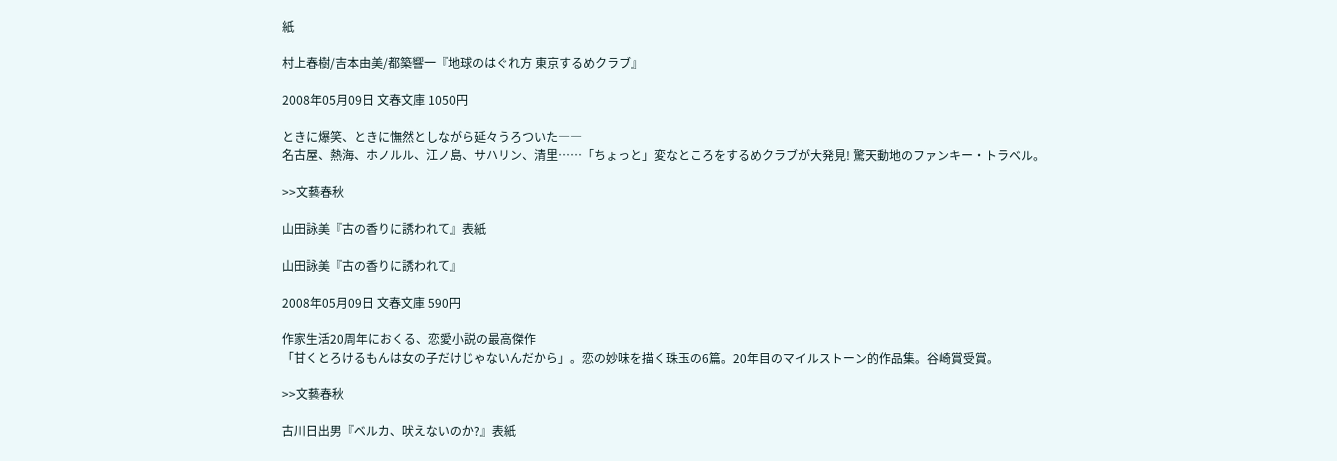紙

村上春樹/吉本由美/都築響一『地球のはぐれ方 東京するめクラブ』

2008年05月09日 文春文庫 1050円

ときに爆笑、ときに憮然としながら延々うろついた――
名古屋、熱海、ホノルル、江ノ島、サハリン、清里……「ちょっと」変なところをするめクラブが大発見! 驚天動地のファンキー・トラベル。

>>文藝春秋

山田詠美『古の香りに誘われて』表紙

山田詠美『古の香りに誘われて』

2008年05月09日 文春文庫 590円

作家生活20周年におくる、恋愛小説の最高傑作
「甘くとろけるもんは女の子だけじゃないんだから」。恋の妙味を描く珠玉の6篇。20年目のマイルストーン的作品集。谷崎賞受賞。

>>文藝春秋

古川日出男『ベルカ、吠えないのか?』表紙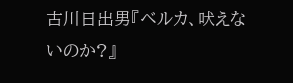古川日出男『ベルカ、吠えないのか?』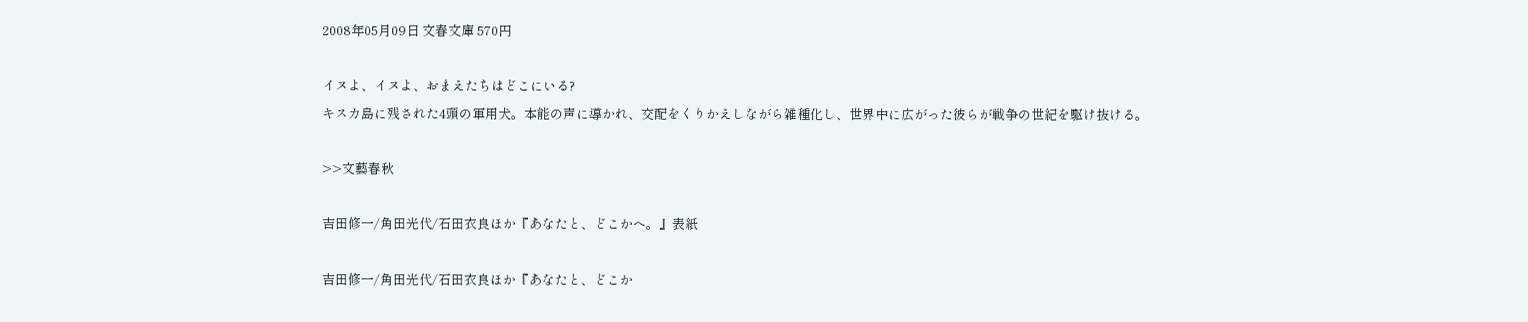2008年05月09日 文春文庫 570円

イヌよ、イヌよ、おまえたちはどこにいる?
キスカ島に残された4頭の軍用犬。本能の声に導かれ、交配をくりかえしながら雑種化し、世界中に広がった彼らが戦争の世紀を駆け抜ける。

>>文藝春秋

吉田修一/角田光代/石田衣良ほか『あなたと、どこかへ。』表紙

吉田修一/角田光代/石田衣良ほか『あなたと、どこか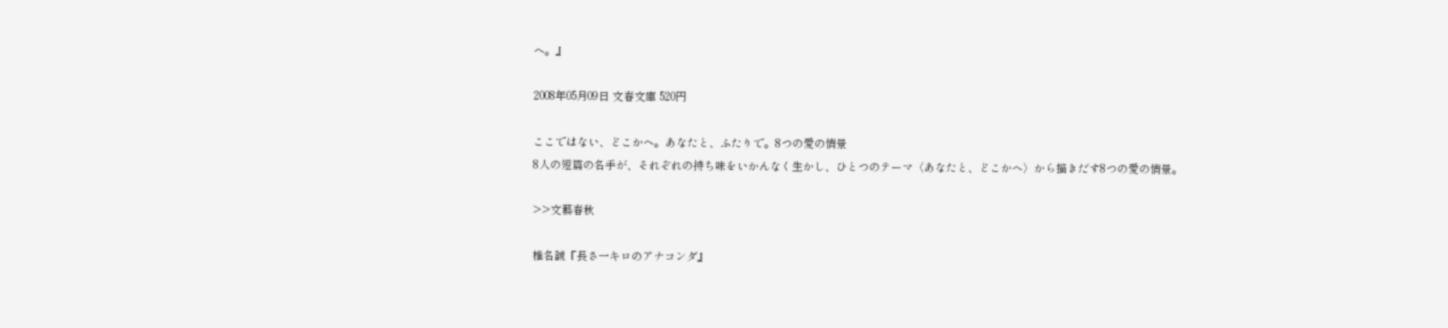へ。』

2008年05月09日 文春文庫 520円

ここではない、どこかへ。あなたと、ふたりで。8つの愛の情景
8人の短篇の名手が、それぞれの持ち味をいかんなく生かし、ひとつのテーマ〈あなたと、どこかへ〉から描きだす8つの愛の情景。

>>文藝春秋

椎名誠『長さ一キロのアナコンダ』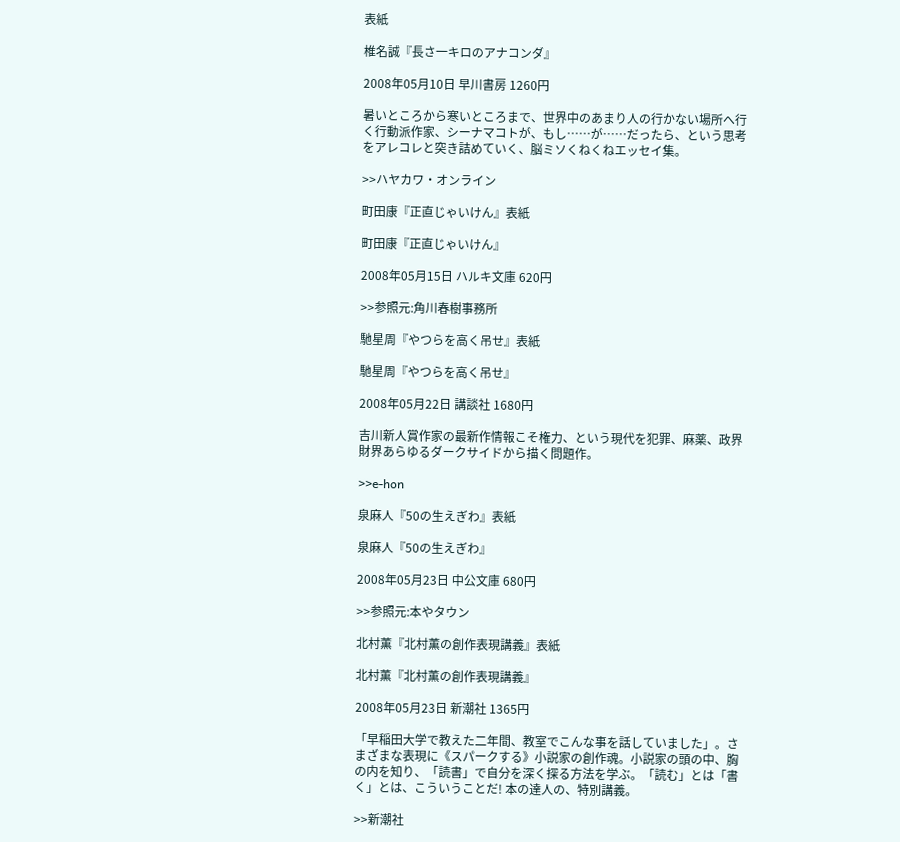表紙

椎名誠『長さ一キロのアナコンダ』

2008年05月10日 早川書房 1260円

暑いところから寒いところまで、世界中のあまり人の行かない場所へ行く行動派作家、シーナマコトが、もし……が……だったら、という思考をアレコレと突き詰めていく、脳ミソくねくねエッセイ集。

>>ハヤカワ・オンライン

町田康『正直じゃいけん』表紙

町田康『正直じゃいけん』

2008年05月15日 ハルキ文庫 620円

>>参照元:角川春樹事務所

馳星周『やつらを高く吊せ』表紙

馳星周『やつらを高く吊せ』

2008年05月22日 講談社 1680円

吉川新人賞作家の最新作情報こそ権力、という現代を犯罪、麻薬、政界財界あらゆるダークサイドから描く問題作。

>>e-hon

泉麻人『50の生えぎわ』表紙

泉麻人『50の生えぎわ』

2008年05月23日 中公文庫 680円

>>参照元:本やタウン

北村薫『北村薫の創作表現講義』表紙

北村薫『北村薫の創作表現講義』

2008年05月23日 新潮社 1365円

「早稲田大学で教えた二年間、教室でこんな事を話していました」。さまざまな表現に《スパークする》小説家の創作魂。小説家の頭の中、胸の内を知り、「読書」で自分を深く探る方法を学ぶ。「読む」とは「書く」とは、こういうことだ! 本の達人の、特別講義。

>>新潮社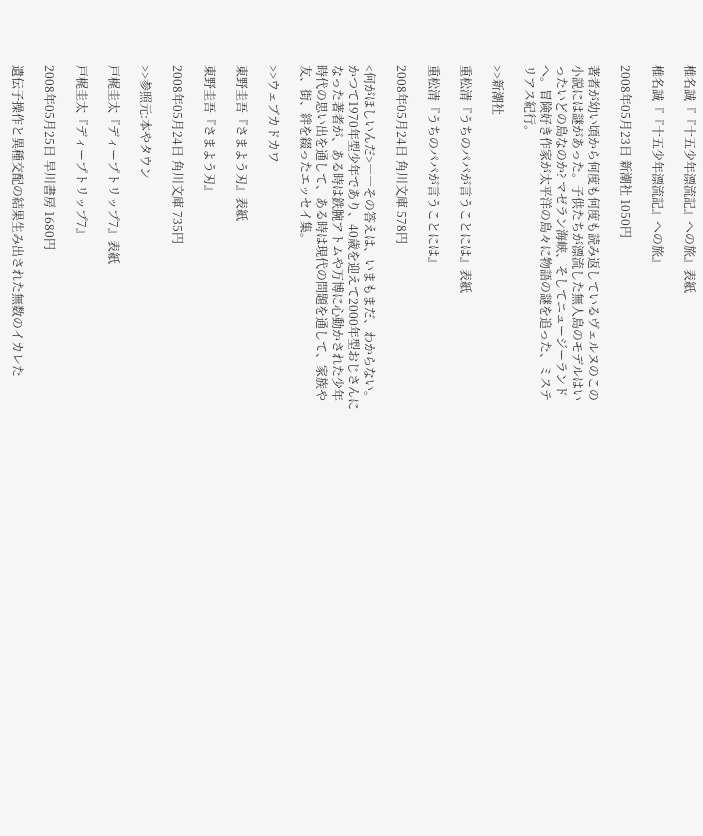椎名誠『『十五少年漂流記』への旅』表紙

椎名誠『『十五少年漂流記』への旅』

2008年05月23日 新潮社 1050円

著者が幼い頃から何度も何度も読み返しているヴェルヌのこの小説には謎があった。子供たちが漂流した無人島のモデルはいったいどの島なのか? マゼラン海峡、そしてニュージーランドへ。冒険好き作家が太平洋の島々に物語の謎を追った、ミステリアス紀行。

>>新潮社

重松清『うちのパパが言うことには』表紙

重松清『うちのパパが言うことには』

2008年05月24日 角川文庫 578円

<何がほしいんだ>――その答えは、いまもまだ、わからない。
かつて1970年型少年であり、40歳を迎えて2000年型おじさんになった著者が、ある時は鉄腕アトムや万博に心動かされた少年時代の思い出を通して、ある時は現代の問題を通して、家族や友、街、絆を綴ったエッセイ集。

>>ウェブカドカワ

東野圭吾『さまよう刃』表紙

東野圭吾『さまよう刃』

2008年05月24日 角川文庫 735円

>>参照元:本やタウン

戸梶圭太『ディープトリップ7』表紙

戸梶圭太『ディープトリップ7』

2008年05月25日 早川書房 1680円

遺伝子操作と異種交配の結果生み出された無数のイカレた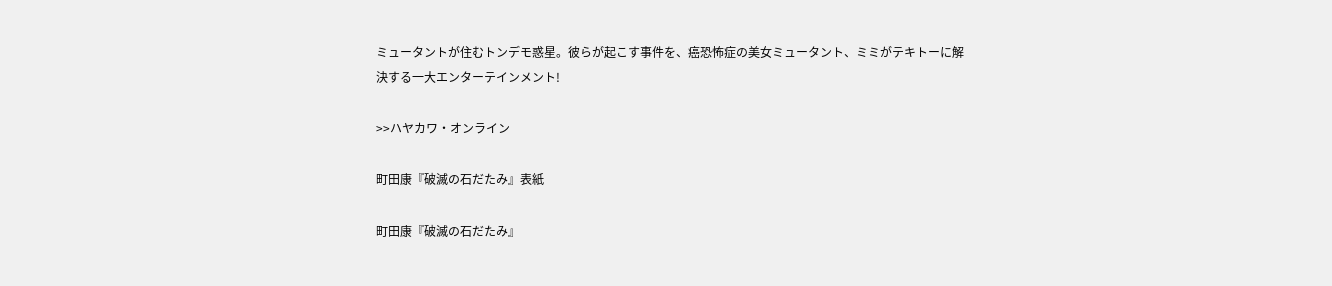ミュータントが住むトンデモ惑星。彼らが起こす事件を、癌恐怖症の美女ミュータント、ミミがテキトーに解決する一大エンターテインメント!

>>ハヤカワ・オンライン

町田康『破滅の石だたみ』表紙

町田康『破滅の石だたみ』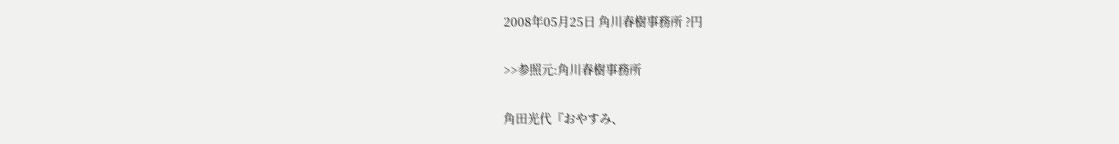2008年05月25日 角川春樹事務所 ?円

>>参照元:角川春樹事務所

角田光代『おやすみ、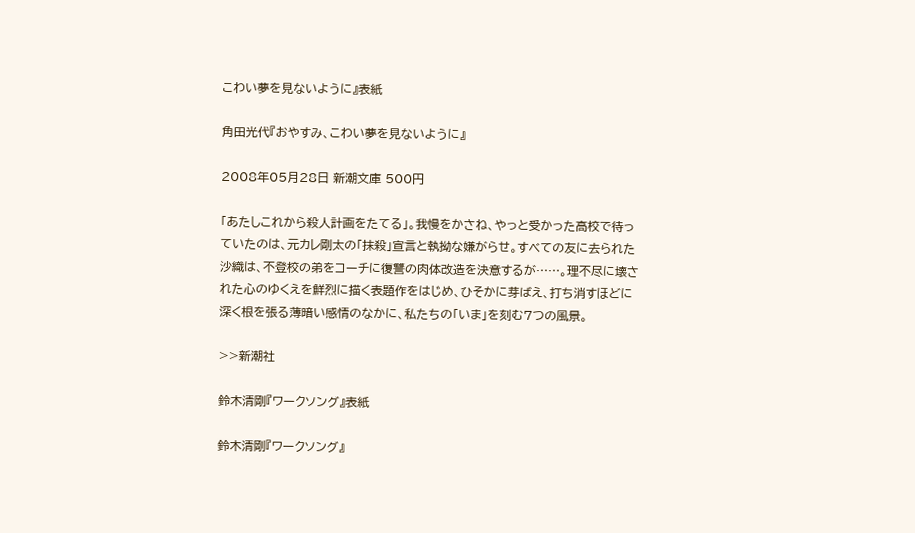こわい夢を見ないように』表紙

角田光代『おやすみ、こわい夢を見ないように』

2008年05月28日 新潮文庫 500円

「あたしこれから殺人計画をたてる」。我慢をかさね、やっと受かった高校で待っていたのは、元カレ剛太の「抹殺」宣言と執拗な嫌がらせ。すべての友に去られた沙織は、不登校の弟をコーチに復讐の肉体改造を決意するが……。理不尽に壊された心のゆくえを鮮烈に描く表題作をはじめ、ひそかに芽ばえ、打ち消すほどに深く根を張る薄暗い感情のなかに、私たちの「いま」を刻む7つの風景。

>>新潮社

鈴木清剛『ワークソング』表紙

鈴木清剛『ワークソング』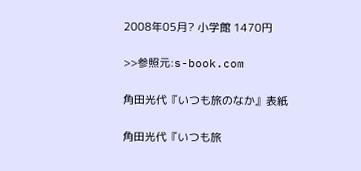2008年05月? 小学館 1470円

>>参照元:s-book.com

角田光代『いつも旅のなか』表紙

角田光代『いつも旅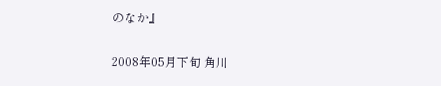のなか』

2008年05月下旬 角川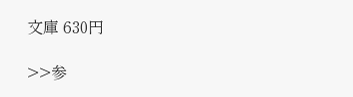文庫 630円

>>参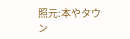照元:本やタウン